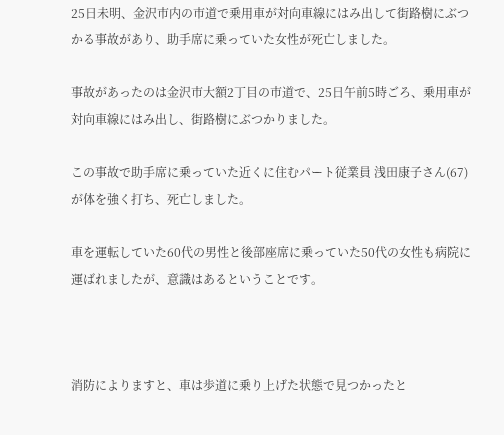25日未明、金沢市内の市道で乗用車が対向車線にはみ出して街路樹にぶつかる事故があり、助手席に乗っていた女性が死亡しました。

事故があったのは金沢市大額2丁目の市道で、25日午前5時ごろ、乗用車が対向車線にはみ出し、街路樹にぶつかりました。

この事故で助手席に乗っていた近くに住むパート従業員 浅田康子さん(67)が体を強く打ち、死亡しました。

車を運転していた60代の男性と後部座席に乗っていた50代の女性も病院に運ばれましたが、意識はあるということです。



消防によりますと、車は歩道に乗り上げた状態で見つかったと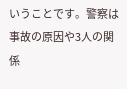いうことです。警察は事故の原因や3人の関係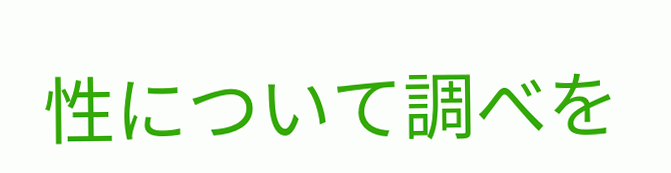性について調べを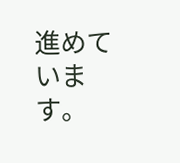進めています。